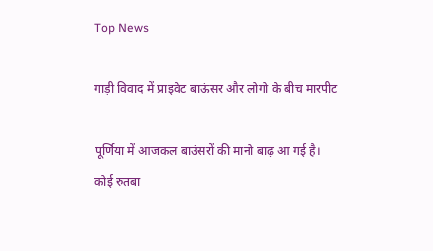Top News

गाड़ी विवाद में प्राइवेट बाऊंसर और लोगो के बीच मारपीट

पूर्णिया में आजकल बाउंसरों की मानो बाढ़ आ गई है। कोई रुतबा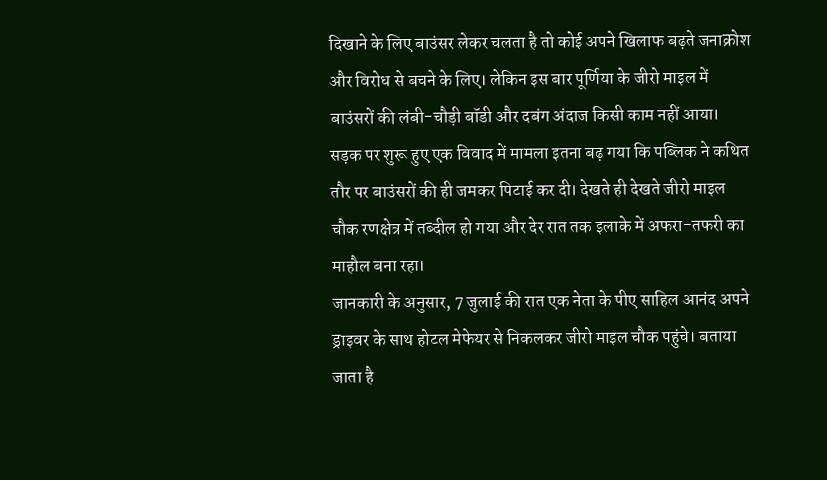दिखाने के लिए बाउंसर लेकर चलता है तो कोई अपने खिलाफ बढ़ते जनाक्रोश और विरोध से बचने के लिए। लेकिन इस बार पूर्णिया के जीरो माइल में बाउंसरों की लंबी-चौड़ी बॉडी और दबंग अंदाज किसी काम नहीं आया। सड़क पर शुरू हुए एक विवाद में मामला इतना बढ़ गया कि पब्लिक ने कथित तौर पर बाउंसरों की ही जमकर पिटाई कर दी। देखते ही देखते जीरो माइल चौक रणक्षेत्र में तब्दील हो गया और देर रात तक इलाके में अफरा-तफरी का माहौल बना रहा।
जानकारी के अनुसार, 7 जुलाई की रात एक नेता के पीए साहिल आनंद अपने ड्राइवर के साथ होटल मेफेयर से निकलकर जीरो माइल चौक पहुंचे। बताया जाता है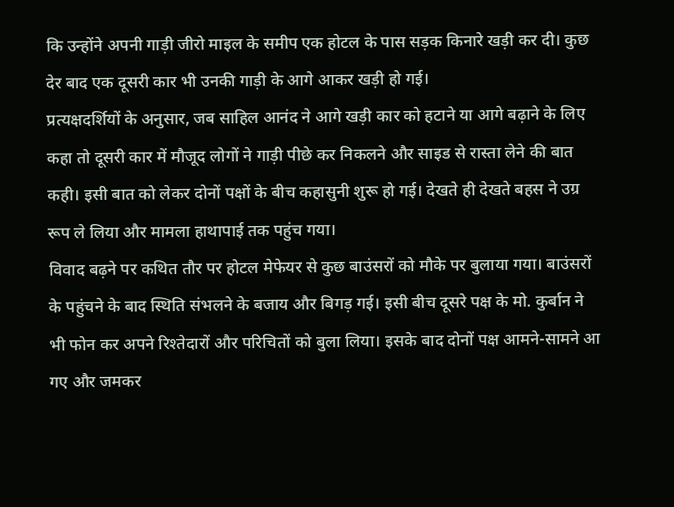कि उन्होंने अपनी गाड़ी जीरो माइल के समीप एक होटल के पास सड़क किनारे खड़ी कर दी। कुछ देर बाद एक दूसरी कार भी उनकी गाड़ी के आगे आकर खड़ी हो गई।
प्रत्यक्षदर्शियों के अनुसार, जब साहिल आनंद ने आगे खड़ी कार को हटाने या आगे बढ़ाने के लिए कहा तो दूसरी कार में मौजूद लोगों ने गाड़ी पीछे कर निकलने और साइड से रास्ता लेने की बात कही। इसी बात को लेकर दोनों पक्षों के बीच कहासुनी शुरू हो गई। देखते ही देखते बहस ने उग्र रूप ले लिया और मामला हाथापाई तक पहुंच गया।
विवाद बढ़ने पर कथित तौर पर होटल मेफेयर से कुछ बाउंसरों को मौके पर बुलाया गया। बाउंसरों के पहुंचने के बाद स्थिति संभलने के बजाय और बिगड़ गई। इसी बीच दूसरे पक्ष के मो. कुर्बान ने भी फोन कर अपने रिश्तेदारों और परिचितों को बुला लिया। इसके बाद दोनों पक्ष आमने-सामने आ गए और जमकर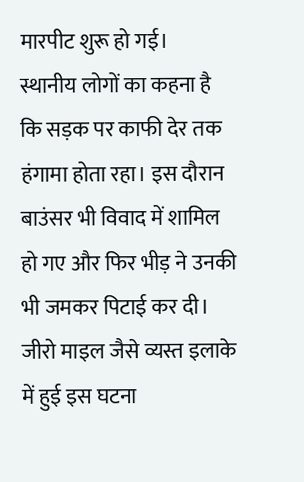मारपीट शुरू हो गई।
स्थानीय लोगों का कहना है कि सड़क पर काफी देर तक हंगामा होता रहा। इस दौरान बाउंसर भी विवाद में शामिल हो गए और फिर भीड़ ने उनकी भी जमकर पिटाई कर दी। जीरो माइल जैसे व्यस्त इलाके में हुई इस घटना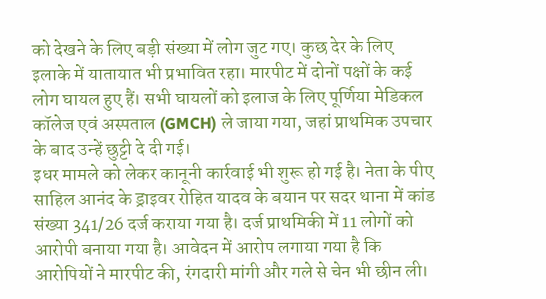को देखने के लिए बड़ी संख्या में लोग जुट गए। कुछ देर के लिए इलाके में यातायात भी प्रभावित रहा। मारपीट में दोनों पक्षों के कई लोग घायल हुए हैं। सभी घायलों को इलाज के लिए पूर्णिया मेडिकल कॉलेज एवं अस्पताल (GMCH) ले जाया गया, जहां प्राथमिक उपचार के बाद उन्हें छुट्टी दे दी गई।
इधर मामले को लेकर कानूनी कार्रवाई भी शुरू हो गई है। नेता के पीए साहिल आनंद के ड्राइवर रोहित यादव के बयान पर सदर थाना में कांड संख्या 341/26 दर्ज कराया गया है। दर्ज प्राथमिकी में 11 लोगों को आरोपी बनाया गया है। आवेदन में आरोप लगाया गया है कि आरोपियों ने मारपीट की, रंगदारी मांगी और गले से चेन भी छीन ली।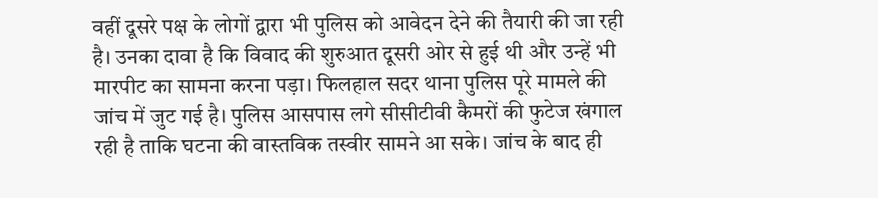वहीं दूसरे पक्ष के लोगों द्वारा भी पुलिस को आवेदन देने की तैयारी की जा रही है। उनका दावा है कि विवाद की शुरुआत दूसरी ओर से हुई थी और उन्हें भी मारपीट का सामना करना पड़ा। फिलहाल सदर थाना पुलिस पूरे मामले की जांच में जुट गई है। पुलिस आसपास लगे सीसीटीवी कैमरों की फुटेज खंगाल रही है ताकि घटना की वास्तविक तस्वीर सामने आ सके। जांच के बाद ही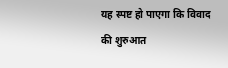यह स्पष्ट हो पाएगा कि विवाद की शुरुआत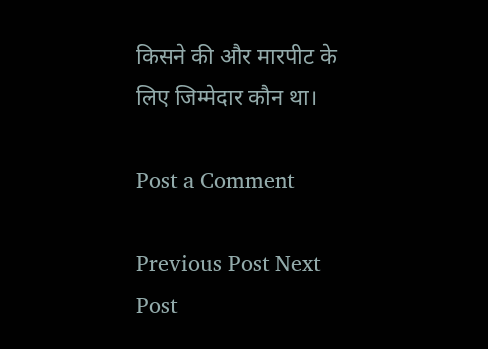किसने की और मारपीट के लिए जिम्मेदार कौन था।

Post a Comment

Previous Post Next Post